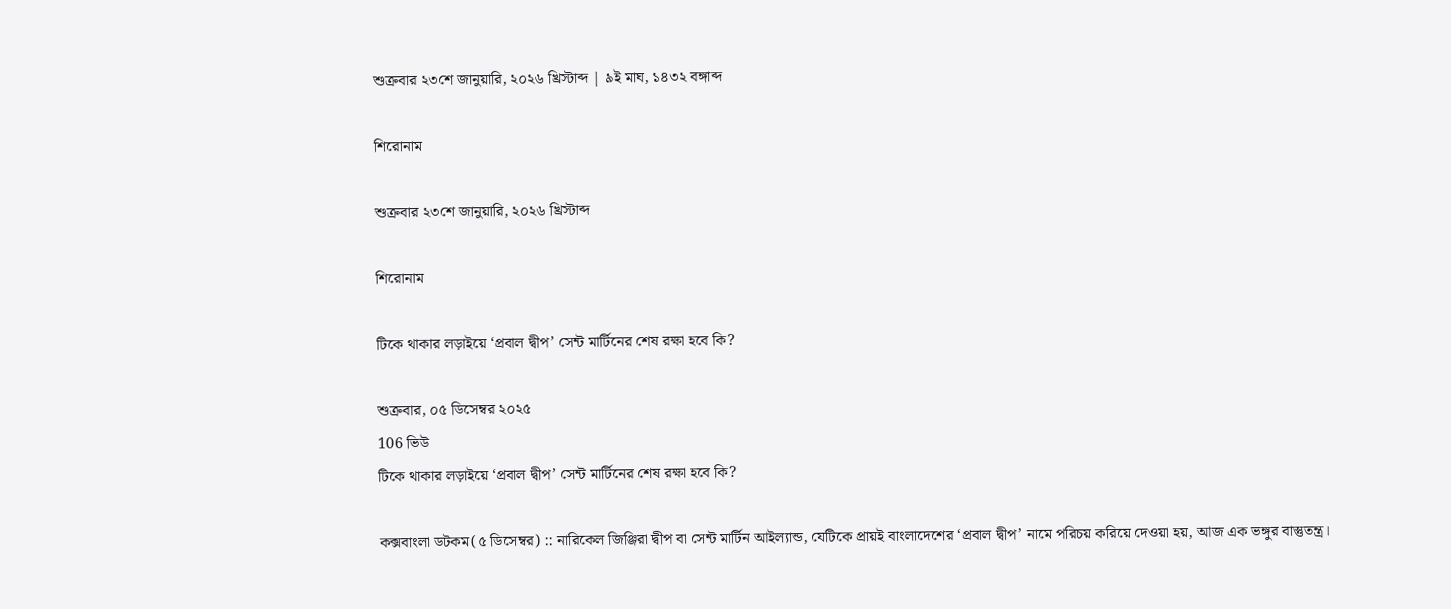শুক্রবার ২৩শে জানুয়ারি, ২০২৬ খ্রিস্টাব্দ | ৯ই মাঘ, ১৪৩২ বঙ্গাব্দ

শিরোনাম

শুক্রবার ২৩শে জানুয়ারি, ২০২৬ খ্রিস্টাব্দ

শিরোনাম

টিকে থাকার লড়াইয়ে ‘প্রবাল দ্বীপ’ সেন্ট মার্টিনের শেষ রক্ষা হবে কি?

শুক্রবার, ০৫ ডিসেম্বর ২০২৫
106 ভিউ
টিকে থাকার লড়াইয়ে ‘প্রবাল দ্বীপ’ সেন্ট মার্টিনের শেষ রক্ষা হবে কি?

কক্সবাংলা ডটকম(৫ ডিসেম্বর) :: নারিকেল জিঞ্জিরা দ্বীপ বা সেন্ট মার্টিন আইল্যান্ড, যেটিকে প্রায়ই বাংলাদেশের ‘প্রবাল দ্বীপ’ নামে পরিচয় করিয়ে দেওয়া হয়, আজ এক ভঙ্গুর বাস্তুতন্ত্র।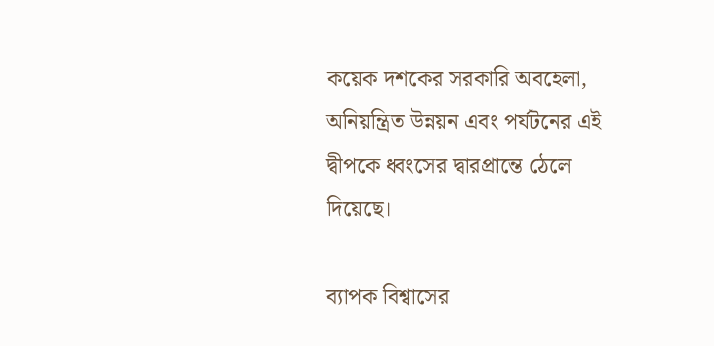কয়েক দশকের সরকারি অবহেলা, অনিয়ন্ত্রিত উন্নয়ন এবং পর্যটনের এই দ্বীপকে ধ্বংসের দ্বারপ্রান্তে ঠেলে দিয়েছে।

ব্যাপক বিশ্বাসের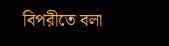বিপরীতে বলা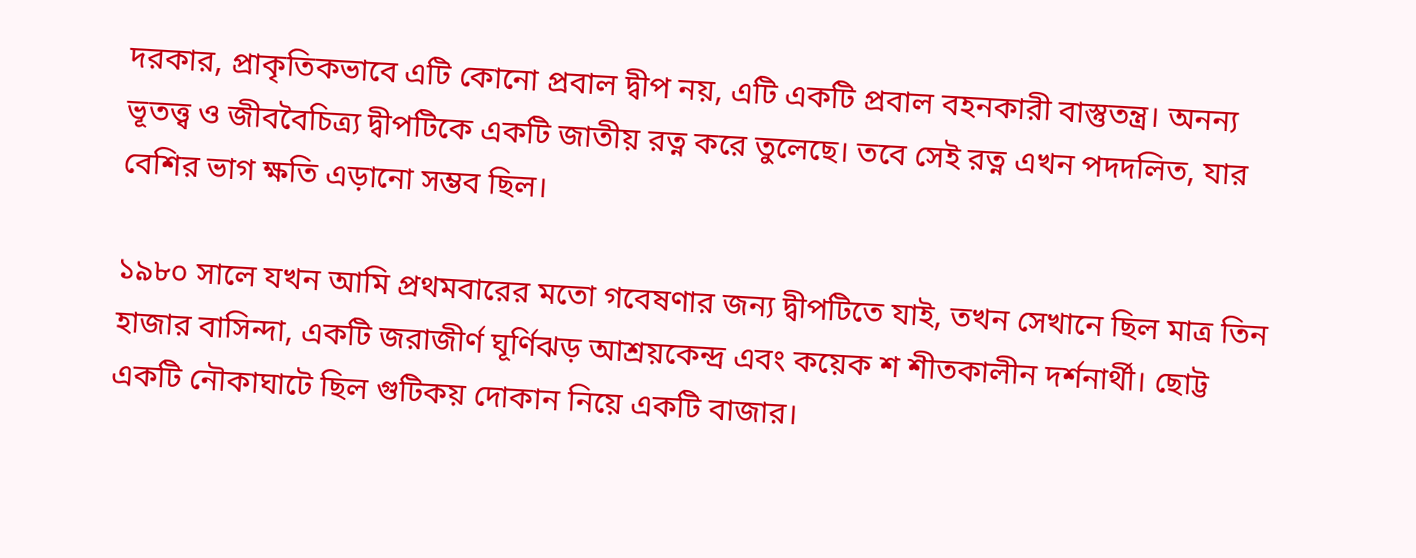দরকার, প্রাকৃতিকভাবে এটি কোনো প্রবাল দ্বীপ নয়, এটি একটি প্রবাল বহনকারী বাস্তুতন্ত্র। অনন্য ভূতত্ত্ব ও জীববৈচিত্র্য দ্বীপটিকে একটি জাতীয় রত্ন করে তুলেছে। তবে সেই রত্ন এখন পদদলিত, যার বেশির ভাগ ক্ষতি এড়ানো সম্ভব ছিল।

১৯৮০ সালে যখন আমি প্রথমবারের মতো গবেষণার জন্য দ্বীপটিতে যাই, তখন সেখানে ছিল মাত্র তিন হাজার বাসিন্দা, একটি জরাজীর্ণ ঘূর্ণিঝড় আশ্রয়কেন্দ্র এবং কয়েক শ শীতকালীন দর্শনার্থী। ছোট্ট একটি নৌকাঘাটে ছিল গুটিকয় দোকান নিয়ে একটি বাজার।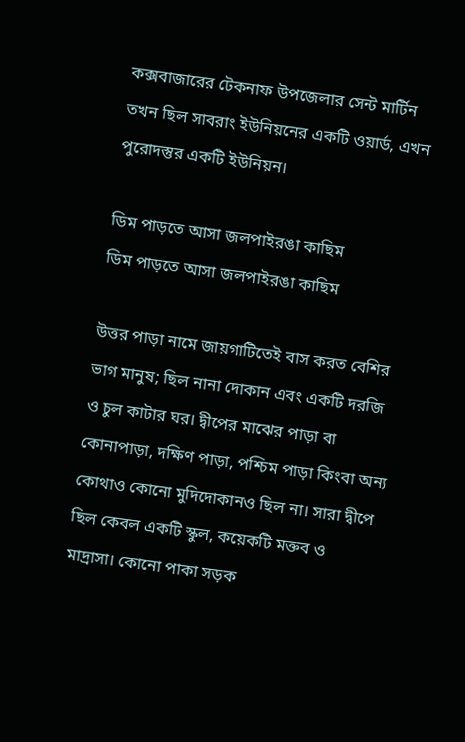কক্সবাজারের টেকনাফ উপজেলার সেন্ট মার্টিন তখন ছিল সাবরাং ইউনিয়নের একটি ওয়ার্ড, এখন পুরোদস্তুর একটি ইউনিয়ন।

ডিম পাড়তে আসা জলপাইরঙা কাছিম
ডিম পাড়তে আসা জলপাইরঙা কাছিম

উত্তর পাড়া নামে জায়গাটিতেই বাস করত বেশির ভাগ মানুষ; ছিল নানা দোকান এবং একটি দরজি ও চুল কাটার ঘর। দ্বীপের মাঝের পাড়া বা কোনাপাড়া, দক্ষিণ পাড়া, পশ্চিম পাড়া কিংবা অন্য কোথাও কোনো মুদিদোকানও ছিল না। সারা দ্বীপে ছিল কেবল একটি স্কুল, কয়েকটি মক্তব ও মাদ্রাসা। কোনো পাকা সড়ক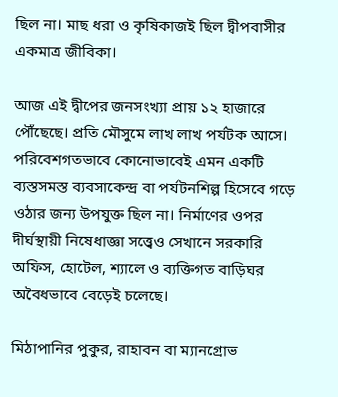ছিল না। মাছ ধরা ও কৃষিকাজই ছিল দ্বীপবাসীর একমাত্র জীবিকা।

আজ এই দ্বীপের জনসংখ্যা প্রায় ১২ হাজারে পৌঁছেছে। প্রতি মৌসুমে লাখ লাখ পর্যটক আসে। পরিবেশগতভাবে কোনোভাবেই এমন একটি ব্যস্তসমস্ত ব্যবসাকেন্দ্র বা পর্যটনশিল্প হিসেবে গড়ে ওঠার জন্য উপযুক্ত ছিল না। নির্মাণের ওপর দীর্ঘস্থায়ী নিষেধাজ্ঞা সত্ত্বেও সেখানে সরকারি অফিস, হোটেল, শ্যালে ও ব্যক্তিগত বাড়িঘর অবৈধভাবে বেড়েই চলেছে।

মিঠাপানির পুকুর, রাহাবন বা ম্যানগ্রোভ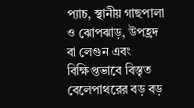প্যাচ, স্থানীয় গাছপালা ও ঝোপঝাড়, উপহ্রদ বা লেগুন এবং বিক্ষিপ্তভাবে বিস্তৃত বেলেপাথরের বড় বড়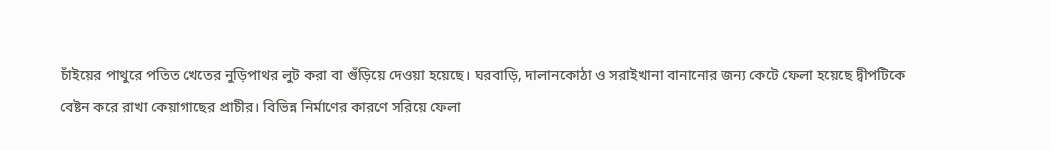চাঁইয়ের পাথুরে পতিত খেতের নুড়িপাথর লুট করা বা গুঁড়িয়ে দেওয়া হয়েছে। ঘরবাড়ি, দালানকোঠা ও সরাইখানা বানানোর জন্য কেটে ফেলা হয়েছে দ্বীপটিকে বেষ্টন করে রাখা কেয়াগাছের প্রাচীর। বিভিন্ন নির্মাণের কারণে সরিয়ে ফেলা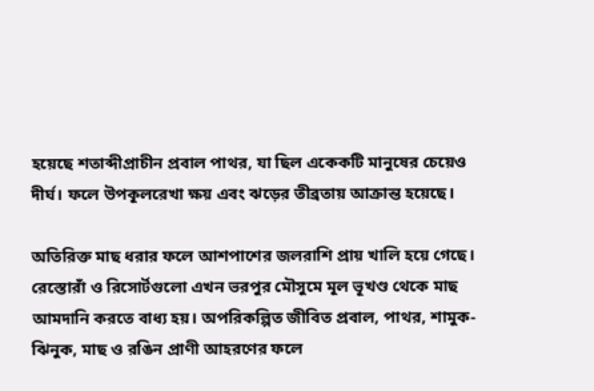হয়েছে শতাব্দীপ্রাচীন প্রবাল পাথর, যা ছিল একেকটি মানুষের চেয়েও দীর্ঘ। ফলে উপকূলরেখা ক্ষয় এবং ঝড়ের তীব্রতায় আক্রান্ত হয়েছে।

অতিরিক্ত মাছ ধরার ফলে আশপাশের জলরাশি প্রায় খালি হয়ে গেছে। রেস্তোরাঁ ও রিসোর্টগুলো এখন ভরপুর মৌসুমে মূল ভূখণ্ড থেকে মাছ আমদানি করতে বাধ্য হয়। অপরিকল্পিত জীবিত প্রবাল, পাথর, শামুক-ঝিনুক, মাছ ও রঙিন প্রাণী আহরণের ফলে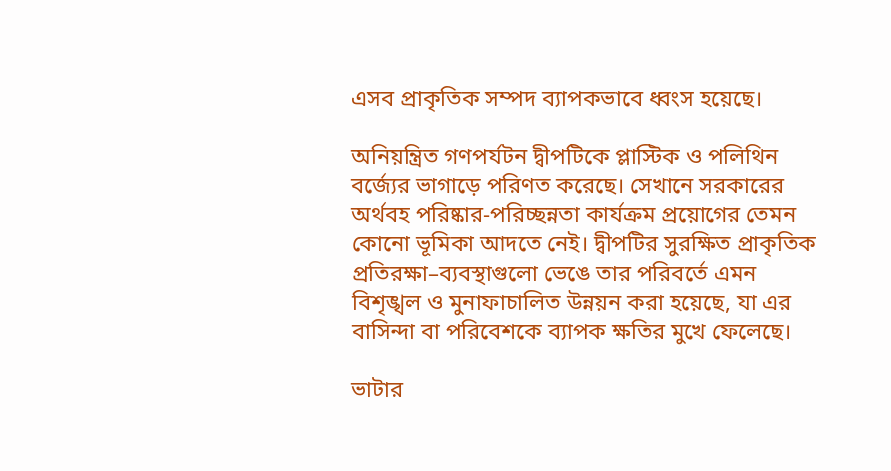এসব প্রাকৃতিক সম্পদ ব্যাপকভাবে ধ্বংস হয়েছে।

অনিয়ন্ত্রিত গণপর্যটন দ্বীপটিকে প্লাস্টিক ও পলিথিন বর্জ্যের ভাগাড়ে পরিণত করেছে। সেখানে সরকারের অর্থবহ পরিষ্কার-পরিচ্ছন্নতা কার্যক্রম প্রয়োগের তেমন কোনো ভূমিকা আদতে নেই। দ্বীপটির সুরক্ষিত প্রাকৃতিক প্রতিরক্ষা–ব্যবস্থাগুলো ভেঙে তার পরিবর্তে এমন বিশৃঙ্খল ও মুনাফাচালিত উন্নয়ন করা হয়েছে, যা এর বাসিন্দা বা পরিবেশকে ব্যাপক ক্ষতির মুখে ফেলেছে।

ভাটার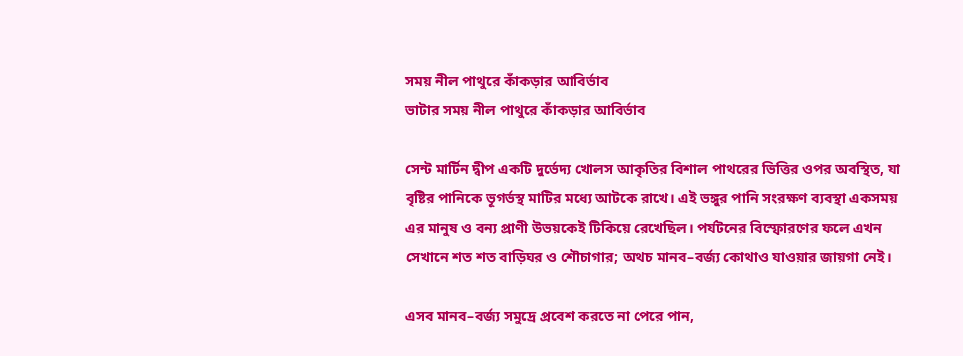সময় নীল পাথুরে কাঁকড়ার আবির্ভাব
ভাটার সময় নীল পাথুরে কাঁকড়ার আবির্ভাব

সেন্ট মার্টিন দ্বীপ একটি দুর্ভেদ্য খোলস আকৃতির বিশাল পাথরের ভিত্তির ওপর অবস্থিত, যা বৃষ্টির পানিকে ভূগর্ভস্থ মাটির মধ্যে আটকে রাখে। এই ভঙ্গুর পানি সংরক্ষণ ব্যবস্থা একসময় এর মানুষ ও বন্য প্রাণী উভয়কেই টিকিয়ে রেখেছিল। পর্যটনের বিস্ফোরণের ফলে এখন সেখানে শত শত বাড়িঘর ও শৌচাগার; অথচ মানব–বর্জ্য কোথাও যাওয়ার জায়গা নেই।

এসব মানব–বর্জ্য সমুদ্রে প্রবেশ করতে না পেরে পান,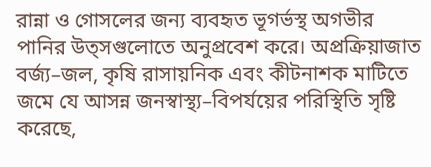রান্না ও গোসলের জন্য ব্যবহৃত ভূগর্ভস্থ অগভীর পানির উত্সগুলোতে অনুপ্রবেশ করে। অপ্রক্রিয়াজাত বর্জ্য–জল, কৃষি রাসায়নিক এবং কীটনাশক মাটিতে জমে যে আসন্ন জনস্বাস্থ্য–বিপর্যয়ের পরিস্থিতি সৃষ্টি করেছে,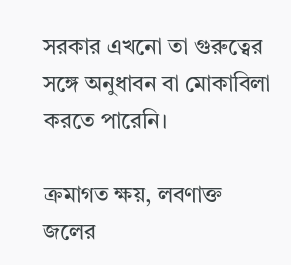সরকার এখনো তা গুরুত্বের সঙ্গে অনুধাবন বা মোকাবিলা করতে পারেনি।

ক্রমাগত ক্ষয়, লবণাক্ত জলের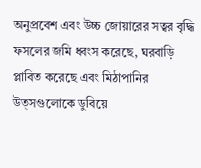অনুপ্রবেশ এবং উচ্চ জোয়ারের সত্বর বৃদ্ধি ফসলের জমি ধ্বংস করেছে, ঘরবাড়ি প্লাবিত করেছে এবং মিঠাপানির উত্সগুলোকে ডুবিয়ে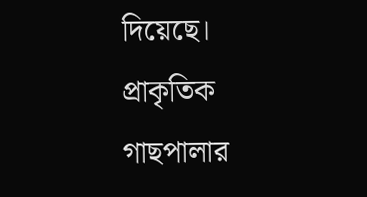দিয়েছে। প্রাকৃতিক গাছপালার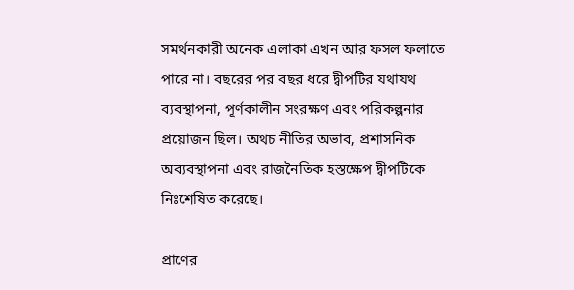সমর্থনকারী অনেক এলাকা এখন আর ফসল ফলাতে পারে না। বছরের পর বছর ধরে দ্বীপটির যথাযথ ব্যবস্থাপনা, পূর্ণকালীন সংরক্ষণ এবং পরিকল্পনার প্রয়োজন ছিল। অথচ নীতির অভাব, প্রশাসনিক অব্যবস্থাপনা এবং রাজনৈতিক হস্তক্ষেপ দ্বীপটিকে নিঃশেষিত করেছে।

প্রাণের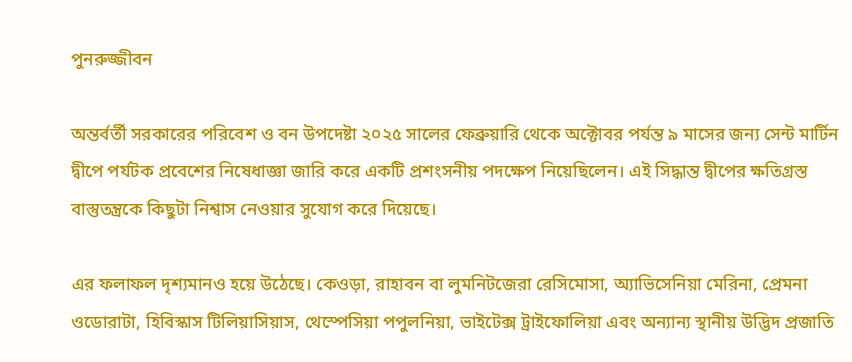পুনরুজ্জীবন

অন্তর্বর্তী সরকারের পরিবেশ ও বন উপদেষ্টা ২০২৫ সালের ফেব্রুয়ারি থেকে অক্টোবর পর্যন্ত ৯ মাসের জন্য সেন্ট মার্টিন দ্বীপে পর্যটক প্রবেশের নিষেধাজ্ঞা জারি করে একটি প্রশংসনীয় পদক্ষেপ নিয়েছিলেন। এই সিদ্ধান্ত দ্বীপের ক্ষতিগ্রস্ত বাস্তুতন্ত্রকে কিছুটা নিশ্বাস নেওয়ার সুযোগ করে দিয়েছে।

এর ফলাফল দৃশ্যমানও হয়ে উঠেছে। কেওড়া, রাহাবন বা লুমনিটজেরা রেসিমোসা, অ্যাভিসেনিয়া মেরিনা, প্রেমনা ওডোরাটা, হিবিস্কাস টিলিয়াসিয়াস, থেস্পেসিয়া পপুলনিয়া, ভাইটেক্স ট্রাইফোলিয়া এবং অন্যান্য স্থানীয় উদ্ভিদ প্রজাতি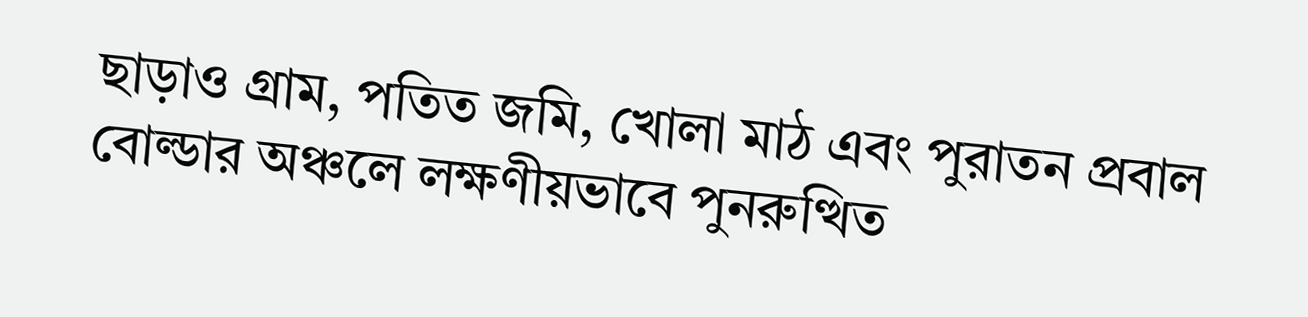ছাড়াও গ্রাম, পতিত জমি, খোলা মাঠ এবং পুরাতন প্রবাল বোল্ডার অঞ্চলে লক্ষণীয়ভাবে পুনরুত্থিত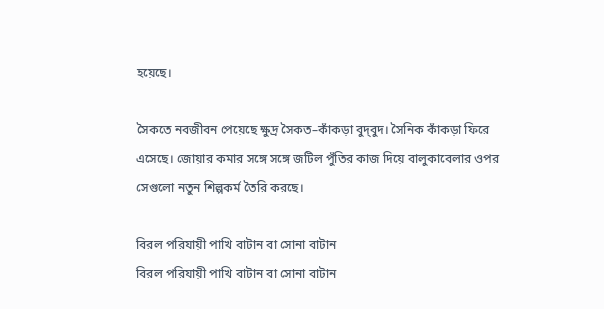হয়েছে।

সৈকতে নবজীবন পেয়েছে ক্ষুদ্র সৈকত–কাঁকড়া বুদ্‌বুদ। সৈনিক কাঁকড়া ফিরে এসেছে। জোয়ার কমার সঙ্গে সঙ্গে জটিল পুঁতির কাজ দিয়ে বালুকাবেলার ওপর সেগুলো নতুন শিল্পকর্ম তৈরি করছে।

বিরল পরিযায়ী পাখি বাটান বা সোনা বাটান
বিরল পরিযায়ী পাখি বাটান বা সোনা বাটান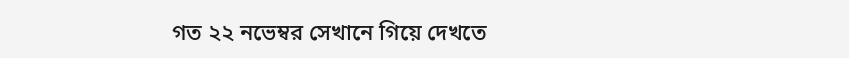গত ২২ নভেম্বর সেখানে গিয়ে দেখতে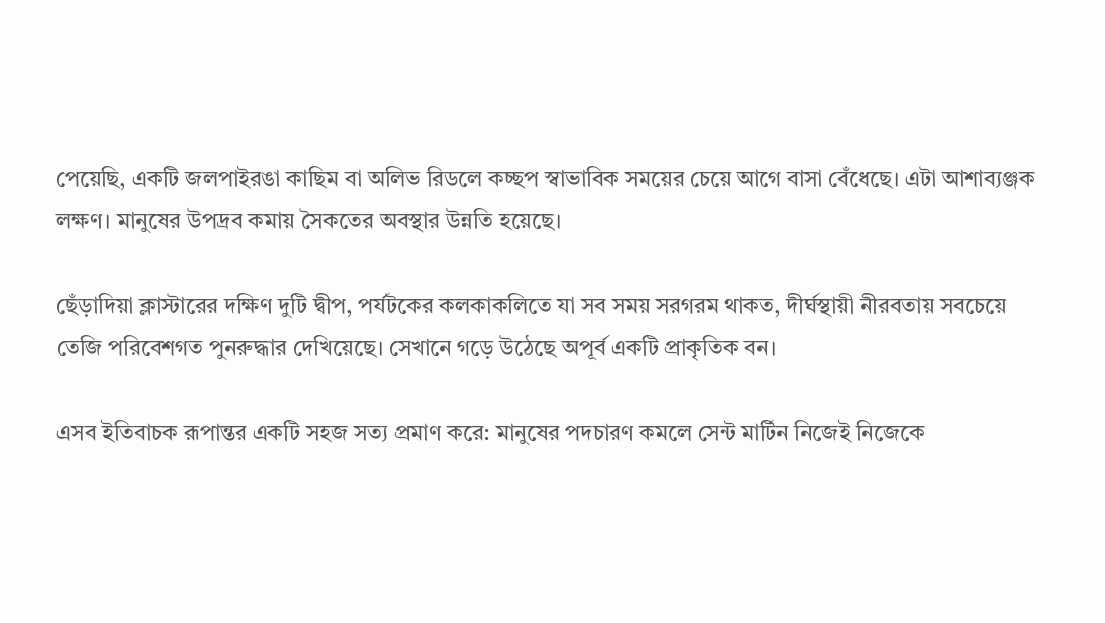পেয়েছি, একটি জলপাইরঙা কাছিম বা অলিভ রিডলে কচ্ছপ স্বাভাবিক সময়ের চেয়ে আগে বাসা বেঁধেছে। এটা আশাব্যঞ্জক লক্ষণ। মানুষের উপদ্রব কমায় সৈকতের অবস্থার উন্নতি হয়েছে।

ছেঁড়াদিয়া ক্লাস্টারের দক্ষিণ দুটি দ্বীপ, পর্যটকের কলকাকলিতে যা সব সময় সরগরম থাকত, দীর্ঘস্থায়ী নীরবতায় সবচেয়ে তেজি পরিবেশগত পুনরুদ্ধার দেখিয়েছে। সেখানে গড়ে উঠেছে অপূর্ব একটি প্রাকৃতিক বন।

এসব ইতিবাচক রূপান্তর একটি সহজ সত্য প্রমাণ করে: মানুষের পদচারণ কমলে সেন্ট মার্টিন নিজেই নিজেকে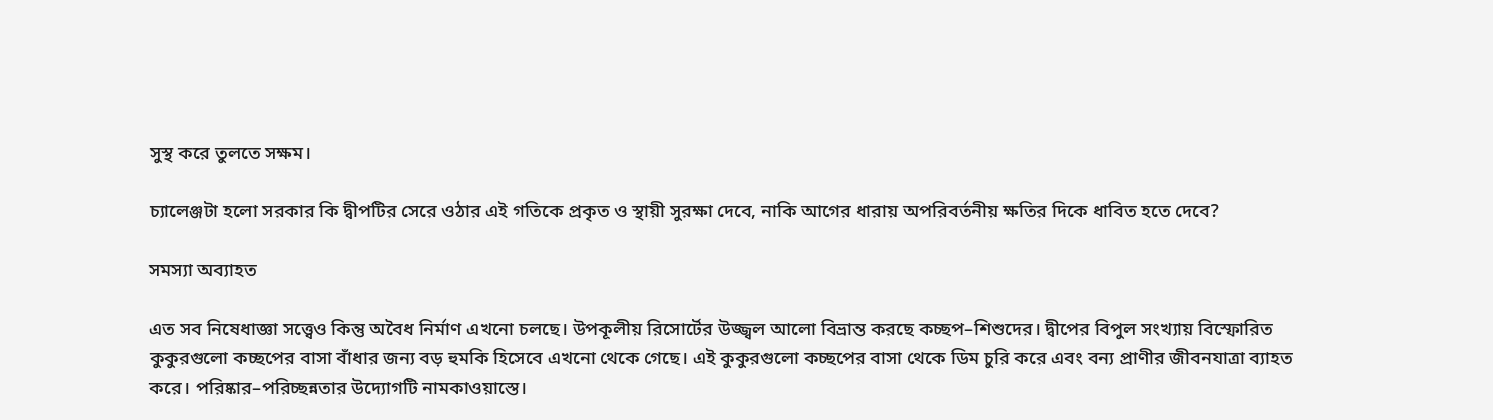সুস্থ করে তুলতে সক্ষম।

চ্যালেঞ্জটা হলো সরকার কি দ্বীপটির সেরে ওঠার এই গতিকে প্রকৃত ও স্থায়ী সুরক্ষা দেবে, নাকি আগের ধারায় অপরিবর্তনীয় ক্ষতির দিকে ধাবিত হতে দেবে?

সমস্যা অব্যাহত

এত সব নিষেধাজ্ঞা সত্ত্বেও কিন্তু অবৈধ নির্মাণ এখনো চলছে। উপকূলীয় রিসোর্টের উজ্জ্বল আলো বিভ্রান্ত করছে কচ্ছপ–শিশুদের। দ্বীপের বিপুল সংখ্যায় বিস্ফোরিত কুকুরগুলো কচ্ছপের বাসা বাঁধার জন্য বড় হুমকি হিসেবে এখনো থেকে গেছে। এই কুকুরগুলো কচ্ছপের বাসা থেকে ডিম চুরি করে এবং বন্য প্রাণীর জীবনযাত্রা ব্যাহত করে। পরিষ্কার–পরিচ্ছন্নতার উদ্যোগটি নামকাওয়াস্তে।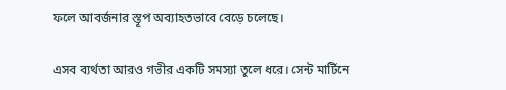ফলে আবর্জনার স্তূপ অব্যাহতভাবে বেড়ে চলেছে।

এসব ব্যর্থতা আরও গভীর একটি সমস্যা তুলে ধরে। সেন্ট মার্টিনে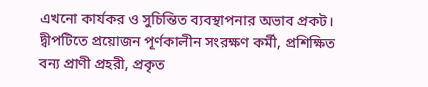এখনো কার্যকর ও সুচিন্তিত ব্যবস্থাপনার অভাব প্রকট। দ্বীপটিতে প্রয়োজন পূর্ণকালীন সংরক্ষণ কর্মী, প্রশিক্ষিত বন্য প্রাণী প্রহরী, প্রকৃত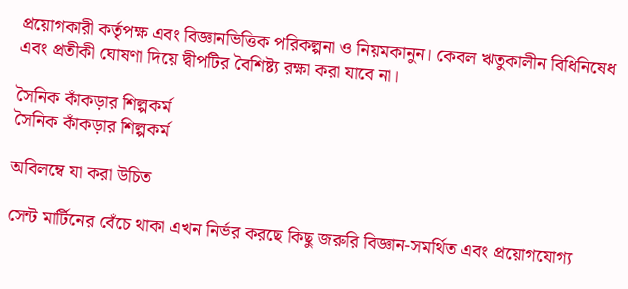প্রয়োগকারী কর্তৃপক্ষ এবং বিজ্ঞানভিত্তিক পরিকল্পনা ও নিয়মকানুন। কেবল ঋতুকালীন বিধিনিষেধ এবং প্রতীকী ঘোষণা দিয়ে দ্বীপটির বৈশিষ্ট্য রক্ষা করা যাবে না।

সৈনিক কাঁকড়ার শিল্পকর্ম
সৈনিক কাঁকড়ার শিল্পকর্ম

অবিলম্বে যা করা উচিত

সেন্ট মার্টিনের বেঁচে থাকা এখন নির্ভর করছে কিছু জরুরি বিজ্ঞান-সমর্থিত এবং প্রয়োগযোগ্য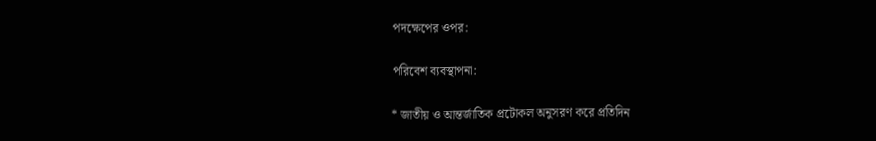পদক্ষেপের ওপর:

পরিবেশ ব্যবস্থাপনা:

* জাতীয় ও আন্তর্জাতিক প্রটোকল অনুসরণ করে প্রতিদিন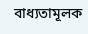বাধ্যতামূলক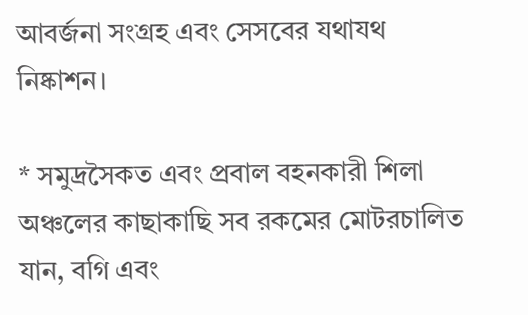আবর্জনা সংগ্রহ এবং সেসবের যথাযথ নিষ্কাশন।

* সমুদ্রসৈকত এবং প্রবাল বহনকারী শিলা অঞ্চলের কাছাকাছি সব রকমের মোটরচালিত যান, বগি এবং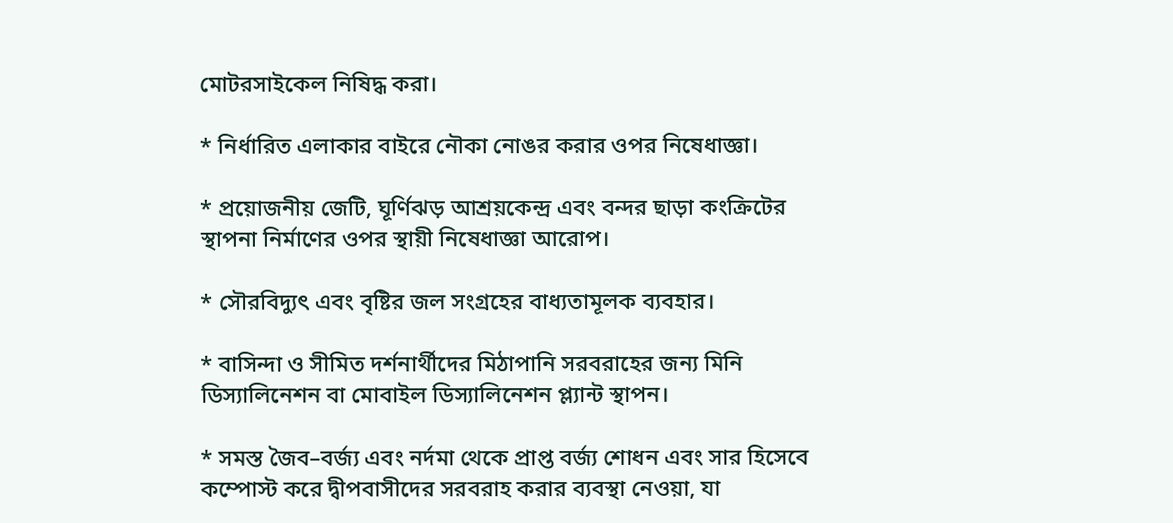মোটরসাইকেল নিষিদ্ধ করা।

* নির্ধারিত এলাকার বাইরে নৌকা নোঙর করার ওপর নিষেধাজ্ঞা।

* প্রয়োজনীয় জেটি, ঘূর্ণিঝড় আশ্রয়কেন্দ্র এবং বন্দর ছাড়া কংক্রিটের স্থাপনা নির্মাণের ওপর স্থায়ী নিষেধাজ্ঞা আরোপ।

* সৌরবিদ্যুৎ এবং বৃষ্টির জল সংগ্রহের বাধ্যতামূলক ব্যবহার।

* বাসিন্দা ও সীমিত দর্শনার্থীদের মিঠাপানি সরবরাহের জন্য মিনি ডিস্যালিনেশন বা মোবাইল ডিস্যালিনেশন প্ল্যান্ট স্থাপন।

* সমস্ত জৈব–বর্জ্য এবং নর্দমা থেকে প্রাপ্ত বর্জ্য শোধন এবং সার হিসেবে কম্পোস্ট করে দ্বীপবাসীদের সরবরাহ করার ব্যবস্থা নেওয়া, যা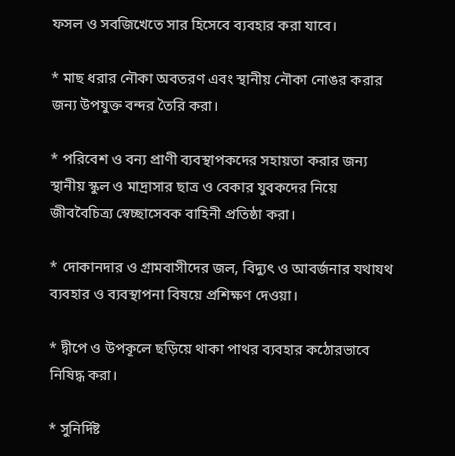ফসল ও সবজিখেতে সার হিসেবে ব্যবহার করা যাবে।

* মাছ ধরার নৌকা অবতরণ এবং স্থানীয় নৌকা নোঙর করার জন্য উপযুক্ত বন্দর তৈরি করা।

* পরিবেশ ও বন্য প্রাণী ব্যবস্থাপকদের সহায়তা করার জন্য স্থানীয় স্কুল ও মাদ্রাসার ছাত্র ও বেকার যুবকদের নিয়ে জীববৈচিত্র্য স্বেচ্ছাসেবক বাহিনী প্রতিষ্ঠা করা।

* দোকানদার ও গ্রামবাসীদের জল, বিদ্যুৎ ও আবর্জনার যথাযথ ব্যবহার ও ব্যবস্থাপনা বিষয়ে প্রশিক্ষণ দেওয়া।

* দ্বীপে ও উপকূলে ছড়িয়ে থাকা পাথর ব্যবহার কঠোরভাবে নিষিদ্ধ করা।

* সুনির্দিষ্ট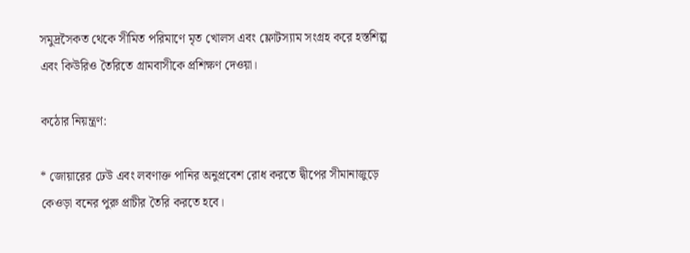সমুদ্রসৈকত থেকে সীমিত পরিমাণে মৃত খোলস এবং ফ্লোটস্যাম সংগ্রহ করে হস্তশিল্প এবং কিউরিও তৈরিতে গ্রামবাসীকে প্রশিক্ষণ দেওয়া।

কঠোর নিয়ন্ত্রণ:

* জোয়ারের ঢেউ এবং লবণাক্ত পানির অনুপ্রবেশ রোধ করতে দ্বীপের সীমানাজুড়ে কেওড়া বনের পুরু প্রাচীর তৈরি করতে হবে।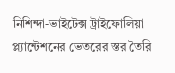নিশিন্দা-ভাইটেক্স ট্রাইফোলিয়া প্ল্যান্টেশনের ভেতরের স্তর তৈরি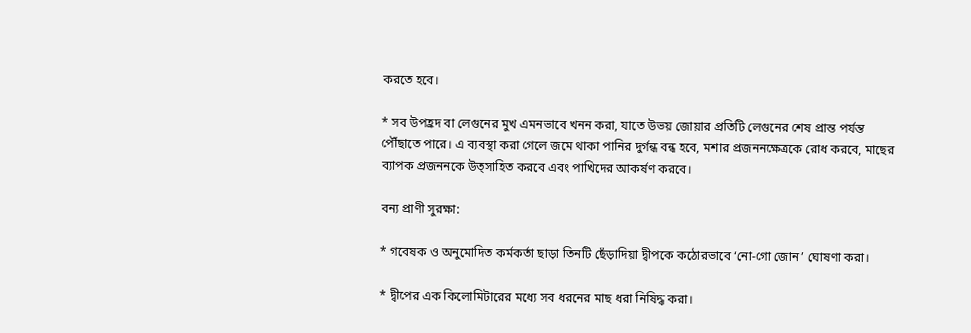করতে হবে।

* সব উপহ্রদ বা লেগুনের মুখ এমনভাবে খনন করা, যাতে উভয় জোয়ার প্রতিটি লেগুনের শেষ প্রান্ত পর্যন্ত পৌঁছাতে পারে। এ ব্যবস্থা করা গেলে জমে থাকা পানির দুর্গন্ধ বন্ধ হবে, মশার প্রজননক্ষেত্রকে রোধ করবে, মাছের ব্যাপক প্রজননকে উত্সাহিত করবে এবং পাখিদের আকর্ষণ করবে।

বন্য প্রাণী সুরক্ষা:

* গবেষক ও অনুমোদিত কর্মকর্তা ছাড়া তিনটি ছেঁড়াদিয়া দ্বীপকে কঠোরভাবে ‘নো-গো জোন’ ঘোষণা করা।

* দ্বীপের এক কিলোমিটারের মধ্যে সব ধরনের মাছ ধরা নিষিদ্ধ করা।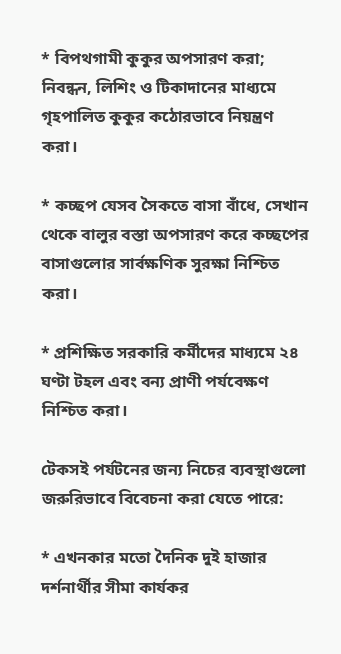* বিপথগামী কুকুর অপসারণ করা; নিবন্ধন, লিশিং ও টিকাদানের মাধ্যমে গৃহপালিত কুকুর কঠোরভাবে নিয়ন্ত্রণ করা।

* কচ্ছপ যেসব সৈকতে বাসা বাঁধে, সেখান থেকে বালুর বস্তা অপসারণ করে কচ্ছপের বাসাগুলোর সার্বক্ষণিক সুরক্ষা নিশ্চিত করা।

* প্রশিক্ষিত সরকারি কর্মীদের মাধ্যমে ২৪ ঘণ্টা টহল এবং বন্য প্রাণী পর্যবেক্ষণ নিশ্চিত করা।

টেকসই পর্যটনের জন্য নিচের ব্যবস্থাগুলো জরুরিভাবে বিবেচনা করা যেতে পারে:

* এখনকার মতো দৈনিক দুই হাজার দর্শনার্থীর সীমা কার্যকর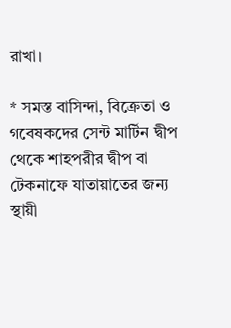রাখা।

* সমস্ত বাসিন্দা, বিক্রেতা ও গবেষকদের সেন্ট মার্টিন দ্বীপ থেকে শাহপরীর দ্বীপ বা টেকনাফে যাতায়াতের জন্য স্থায়ী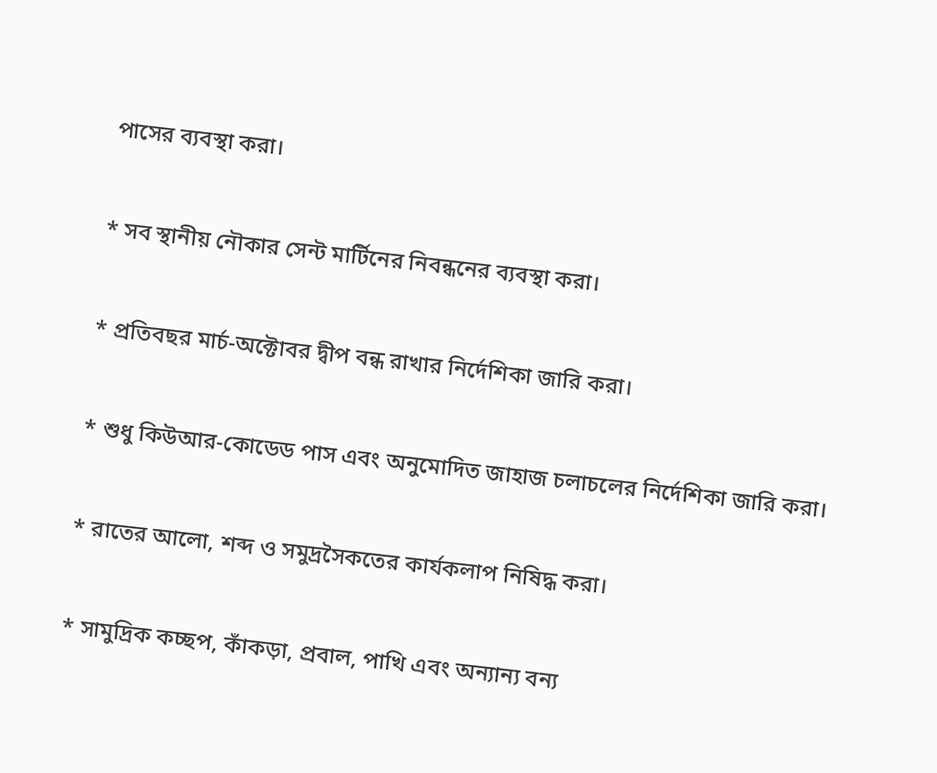পাসের ব্যবস্থা করা।

* সব স্থানীয় নৌকার সেন্ট মার্টিনের নিবন্ধনের ব্যবস্থা করা।

* প্রতিবছর মার্চ-অক্টোবর দ্বীপ বন্ধ রাখার নির্দেশিকা জারি করা।

* শুধু কিউআর-কোডেড পাস এবং অনুমোদিত জাহাজ চলাচলের নির্দেশিকা জারি করা।

* রাতের আলো, শব্দ ও সমুদ্রসৈকতের কার্যকলাপ নিষিদ্ধ করা।

* সামুদ্রিক কচ্ছপ, কাঁকড়া, প্রবাল, পাখি এবং অন্যান্য বন্য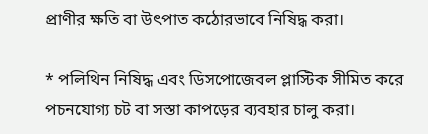প্রাণীর ক্ষতি বা উৎপাত কঠোরভাবে নিষিদ্ধ করা।

* পলিথিন নিষিদ্ধ এবং ডিসপোজেবল প্লাস্টিক সীমিত করে পচনযোগ্য চট বা সস্তা কাপড়ের ব্যবহার চালু করা।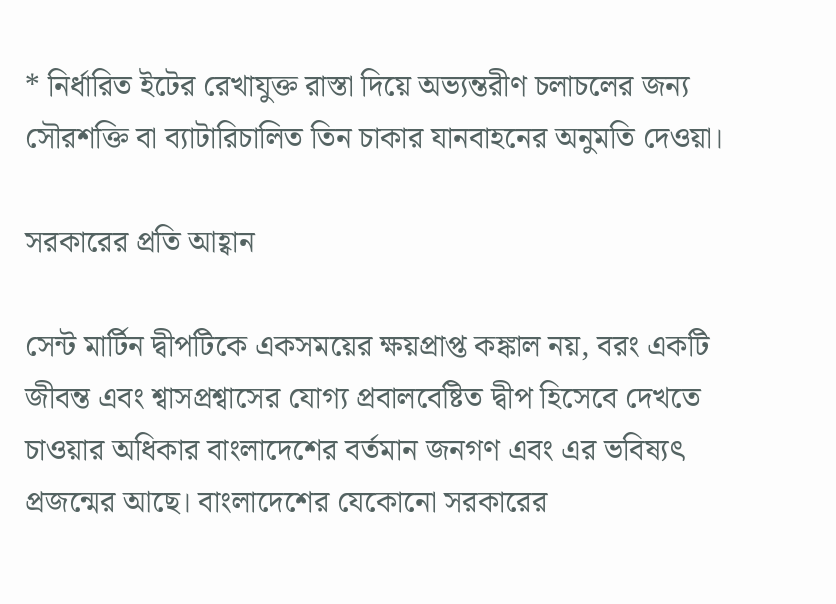* নির্ধারিত ইটের রেখাযুক্ত রাস্তা দিয়ে অভ্যন্তরীণ চলাচলের জন্য সৌরশক্তি বা ব্যাটারিচালিত তিন চাকার যানবাহনের অনুমতি দেওয়া।

সরকারের প্রতি আহ্বান

সেন্ট মার্টিন দ্বীপটিকে একসময়ের ক্ষয়প্রাপ্ত কঙ্কাল নয়, বরং একটি জীবন্ত এবং শ্বাসপ্রশ্বাসের যোগ্য প্রবালবেষ্টিত দ্বীপ হিসেবে দেখতে চাওয়ার অধিকার বাংলাদেশের বর্তমান জনগণ এবং এর ভবিষ্যৎ প্রজন্মের আছে। বাংলাদেশের যেকোনো সরকারের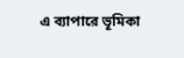এ ব্যাপারে ভূমিকা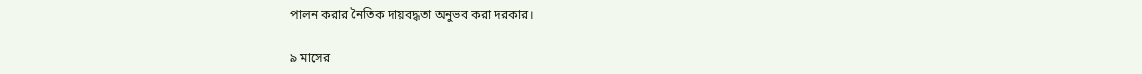পালন করার নৈতিক দায়বদ্ধতা অনুভব করা দরকার।

৯ মাসের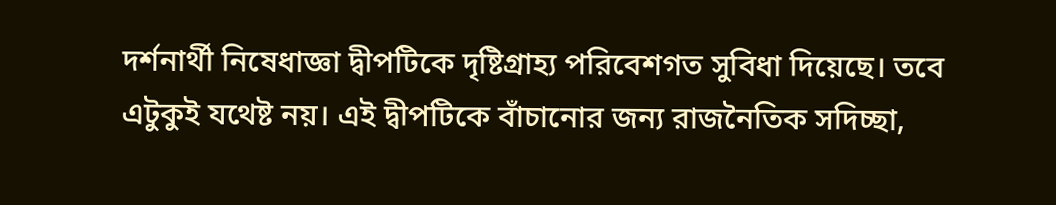দর্শনার্থী নিষেধাজ্ঞা দ্বীপটিকে দৃষ্টিগ্রাহ্য পরিবেশগত সুবিধা দিয়েছে। তবে এটুকুই যথেষ্ট নয়। এই দ্বীপটিকে বাঁচানোর জন্য রাজনৈতিক সদিচ্ছা,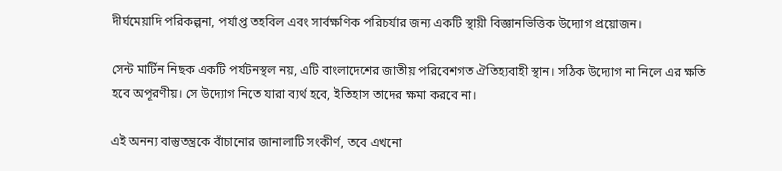দীর্ঘমেয়াদি পরিকল্পনা, পর্যাপ্ত তহবিল এবং সার্বক্ষণিক পরিচর্যার জন্য একটি স্থায়ী বিজ্ঞানভিত্তিক উদ্যোগ প্রয়োজন।

সেন্ট মার্টিন নিছক একটি পর্যটনস্থল নয়, এটি বাংলাদেশের জাতীয় পরিবেশগত ঐতিহ্যবাহী স্থান। সঠিক উদ্যোগ না নিলে এর ক্ষতি হবে অপূরণীয়। সে উদ্যোগ নিতে যারা ব্যর্থ হবে, ইতিহাস তাদের ক্ষমা করবে না।

এই অনন্য বাস্তুতন্ত্রকে বাঁচানোর জানালাটি সংকীর্ণ, তবে এখনো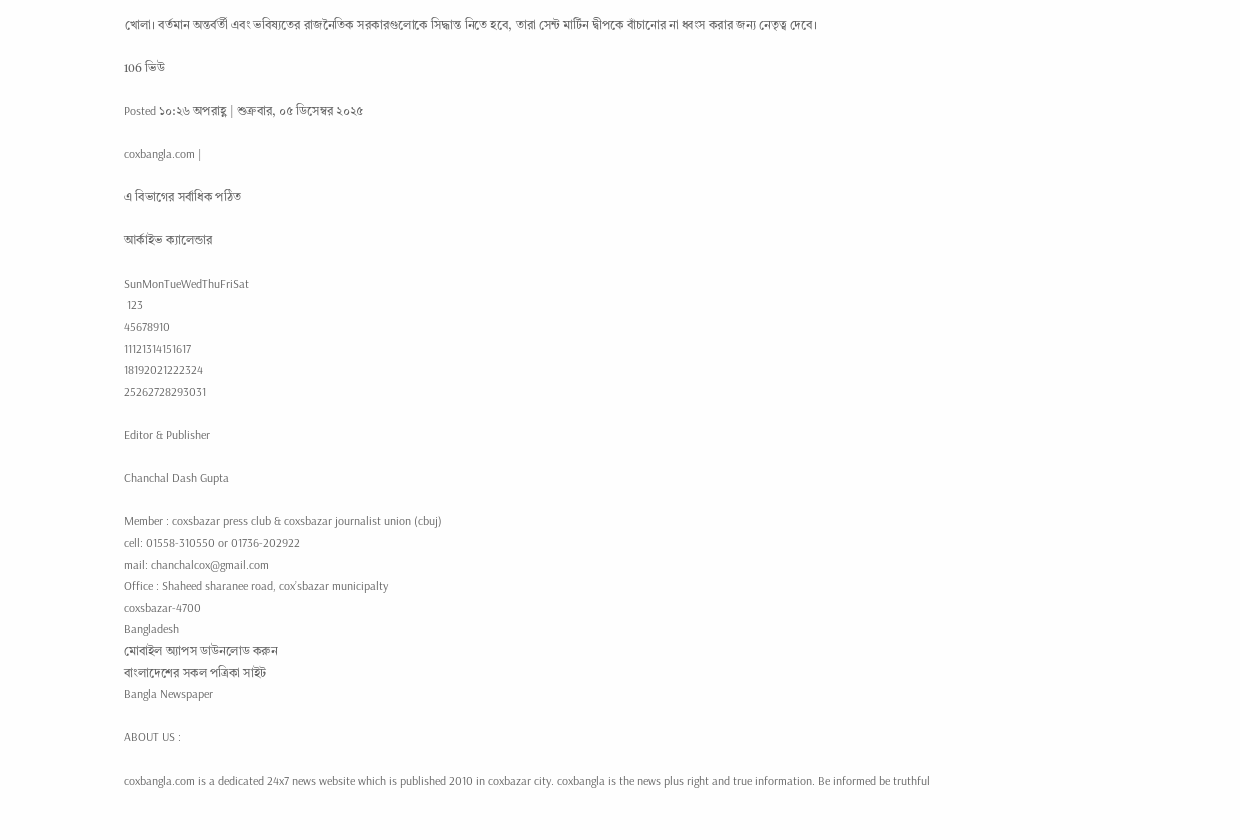খোলা। বর্তমান অন্তর্বর্তী এবং ভবিষ্যতের রাজনৈতিক সরকারগুলোকে সিদ্ধান্ত নিতে হবে, তারা সেন্ট মার্টিন দ্বীপকে বাঁচানোর না ধ্বংস করার জন্য নেতৃত্ব দেবে।

106 ভিউ

Posted ১০:২৬ অপরাহ্ণ | শুক্রবার, ০৫ ডিসেম্বর ২০২৫

coxbangla.com |

এ বিভাগের সর্বাধিক পঠিত

আর্কাইভ ক্যালেন্ডার

SunMonTueWedThuFriSat
 123
45678910
11121314151617
18192021222324
25262728293031

Editor & Publisher

Chanchal Dash Gupta

Member : coxsbazar press club & coxsbazar journalist union (cbuj)
cell: 01558-310550 or 01736-202922
mail: chanchalcox@gmail.com
Office : Shaheed sharanee road, cox’sbazar municipalty
coxsbazar-4700
Bangladesh
মোবাইল অ্যাপস ডাউনলোড করুন
বাংলাদেশের সকল পত্রিকা সাইট
Bangla Newspaper

ABOUT US :

coxbangla.com is a dedicated 24x7 news website which is published 2010 in coxbazar city. coxbangla is the news plus right and true information. Be informed be truthful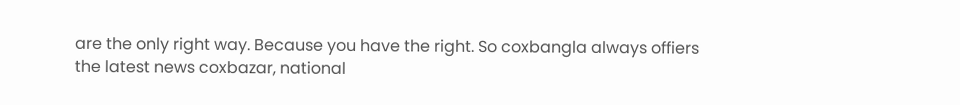are the only right way. Because you have the right. So coxbangla always offiers the latest news coxbazar, national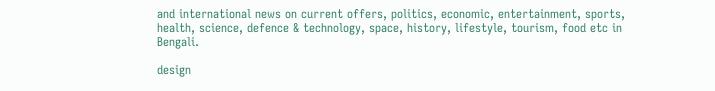and international news on current offers, politics, economic, entertainment, sports, health, science, defence & technology, space, history, lifestyle, tourism, food etc in Bengali.

design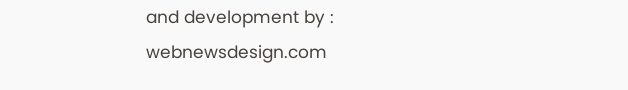and development by : webnewsdesign.com